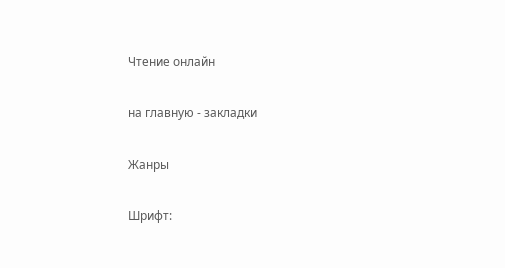Чтение онлайн

на главную - закладки

Жанры

Шрифт: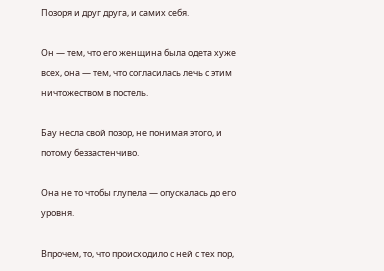Позоря и друг друга, и самих себя.

Он — тем, что его женщина была одета хуже всех, она — тем, что согласилась лечь с этим ничтожеством в постель.

Бау несла свой позор, не понимая этого, и потому беззастенчиво.

Она не то чтобы глупела — опускалась до его уровня.

Впрочем, то, что происходило с ней с тех пор,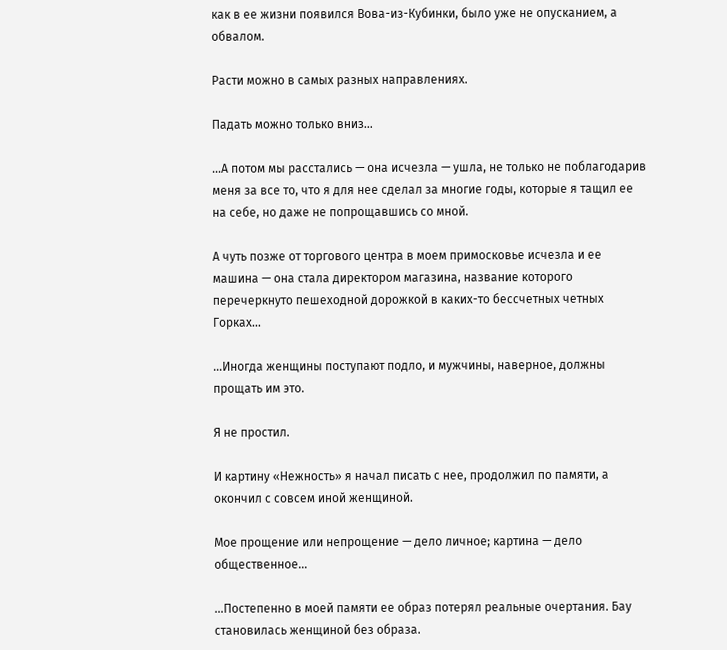как в ее жизни появился Вова-из-Кубинки, было уже не опусканием, а обвалом.

Расти можно в самых разных направлениях.

Падать можно только вниз…

…А потом мы расстались — она исчезла — ушла, не только не поблагодарив меня за все то, что я для нее сделал за многие годы, которые я тащил ее на себе, но даже не попрощавшись со мной.

А чуть позже от торгового центра в моем примосковье исчезла и ее машина — она стала директором магазина, название которого перечеркнуто пешеходной дорожкой в каких-то бессчетных четных Горках…

…Иногда женщины поступают подло, и мужчины, наверное, должны прощать им это.

Я не простил.

И картину «Нежность» я начал писать с нее, продолжил по памяти, а окончил с совсем иной женщиной.

Мое прощение или непрощение — дело личное; картина — дело общественное…

…Постепенно в моей памяти ее образ потерял реальные очертания. Бау становилась женщиной без образа.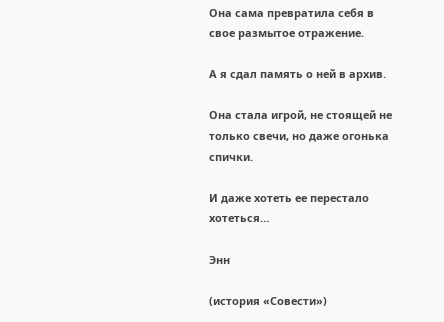Она сама превратила себя в свое размытое отражение.

А я сдал память о ней в архив.

Она стала игрой, не стоящей не только свечи, но даже огонька спички.

И даже хотеть ее перестало хотеться…

Энн

(история «Совести»)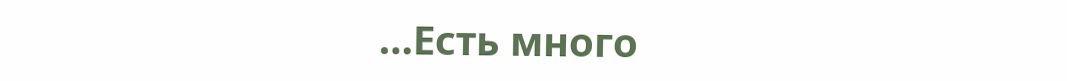…Есть много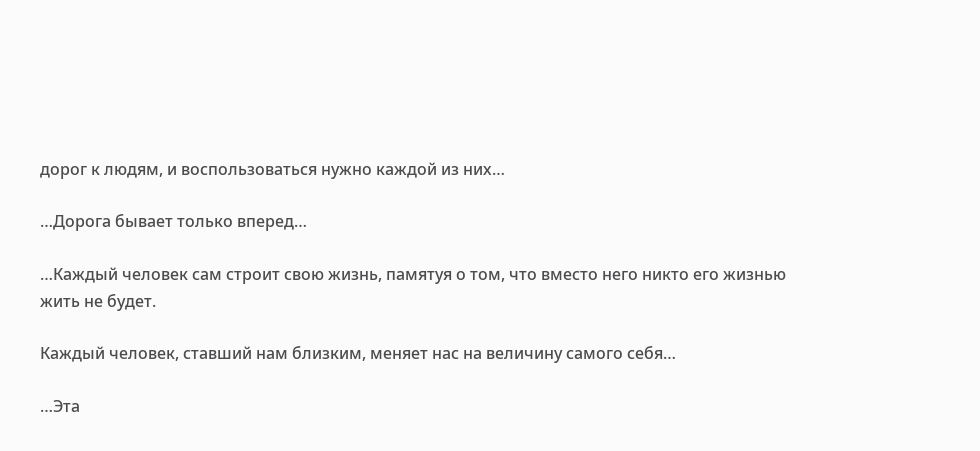дорог к людям, и воспользоваться нужно каждой из них…

…Дорога бывает только вперед…

…Каждый человек сам строит свою жизнь, памятуя о том, что вместо него никто его жизнью жить не будет.

Каждый человек, ставший нам близким, меняет нас на величину самого себя…

…Эта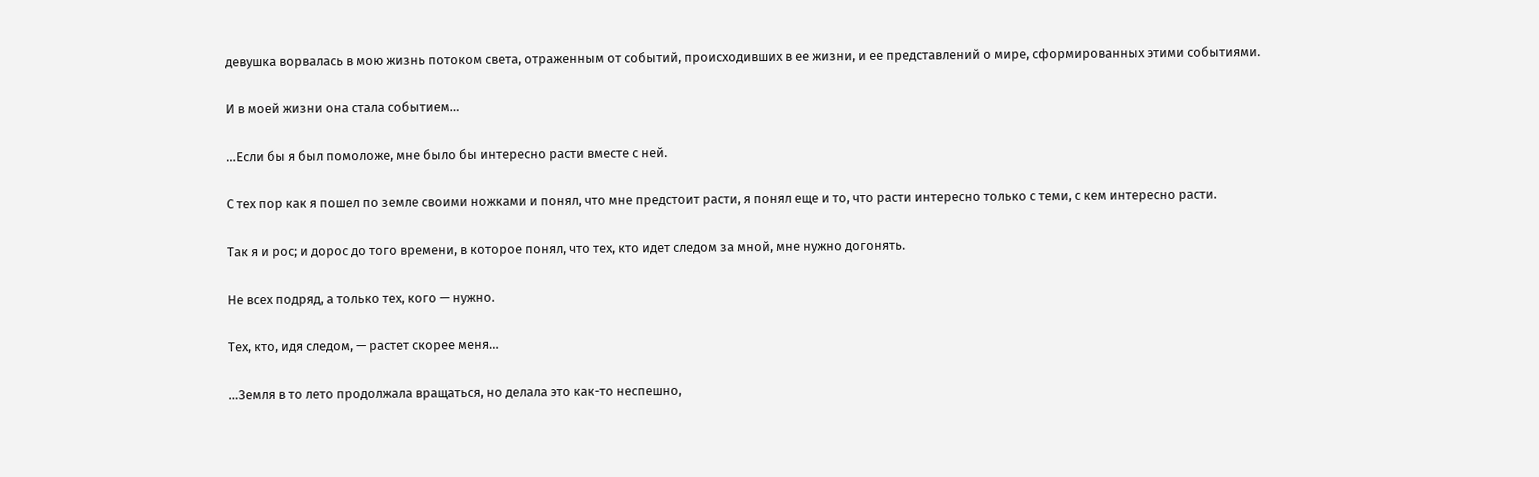девушка ворвалась в мою жизнь потоком света, отраженным от событий, происходивших в ее жизни, и ее представлений о мире, сформированных этими событиями.

И в моей жизни она стала событием…

…Если бы я был помоложе, мне было бы интересно расти вместе с ней.

С тех пор как я пошел по земле своими ножками и понял, что мне предстоит расти, я понял еще и то, что расти интересно только с теми, с кем интересно расти.

Так я и рос; и дорос до того времени, в которое понял, что тех, кто идет следом за мной, мне нужно догонять.

Не всех подряд, а только тех, кого — нужно.

Тех, кто, идя следом, — растет скорее меня…

…Земля в то лето продолжала вращаться, но делала это как-то неспешно,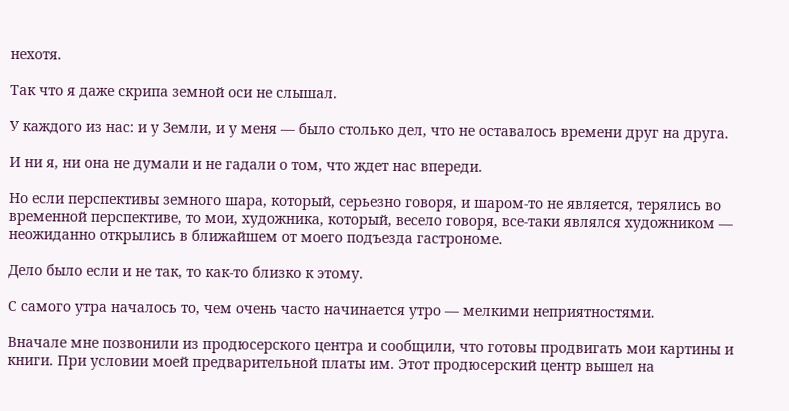нехотя.

Так что я даже скрипа земной оси не слышал.

У каждого из нас: и у Земли, и у меня — было столько дел, что не оставалось времени друг на друга.

И ни я, ни она не думали и не гадали о том, что ждет нас впереди.

Но если перспективы земного шара, который, серьезно говоря, и шаром-то не является, терялись во временной перспективе, то мои, художника, который, весело говоря, все-таки являлся художником — неожиданно открылись в ближайшем от моего подъезда гастрономе.

Дело было если и не так, то как-то близко к этому.

С самого утра началось то, чем очень часто начинается утро — мелкими неприятностями.

Вначале мне позвонили из продюсерского центра и сообщили, что готовы продвигать мои картины и книги. При условии моей предварительной платы им. Этот продюсерский центр вышел на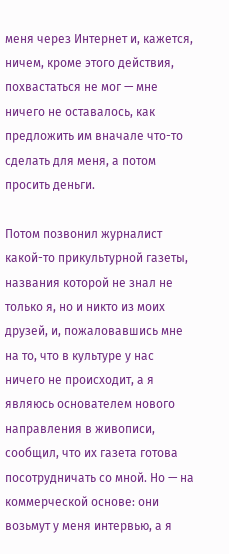меня через Интернет и, кажется, ничем, кроме этого действия, похвастаться не мог — мне ничего не оставалось, как предложить им вначале что-то сделать для меня, а потом просить деньги.

Потом позвонил журналист какой-то прикультурной газеты, названия которой не знал не только я, но и никто из моих друзей, и, пожаловавшись мне на то, что в культуре у нас ничего не происходит, а я являюсь основателем нового направления в живописи, сообщил, что их газета готова посотрудничать со мной. Но — на коммерческой основе: они возьмут у меня интервью, а я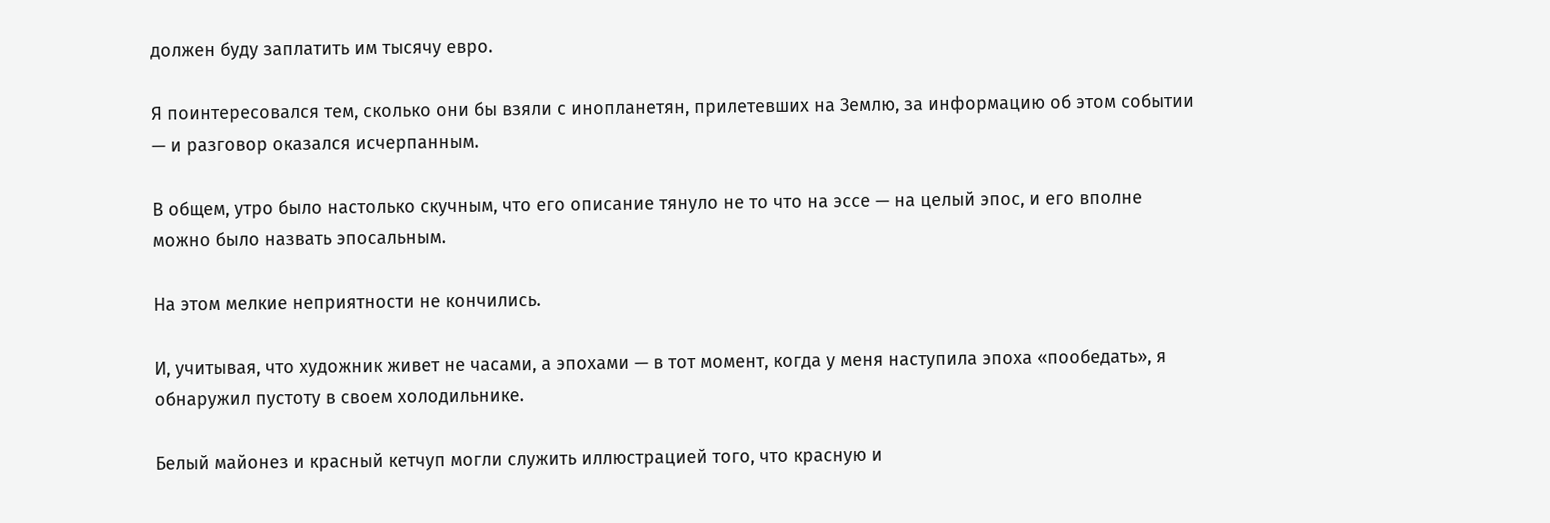должен буду заплатить им тысячу евро.

Я поинтересовался тем, сколько они бы взяли с инопланетян, прилетевших на Землю, за информацию об этом событии — и разговор оказался исчерпанным.

В общем, утро было настолько скучным, что его описание тянуло не то что на эссе — на целый эпос, и его вполне можно было назвать эпосальным.

На этом мелкие неприятности не кончились.

И, учитывая, что художник живет не часами, а эпохами — в тот момент, когда у меня наступила эпоха «пообедать», я обнаружил пустоту в своем холодильнике.

Белый майонез и красный кетчуп могли служить иллюстрацией того, что красную и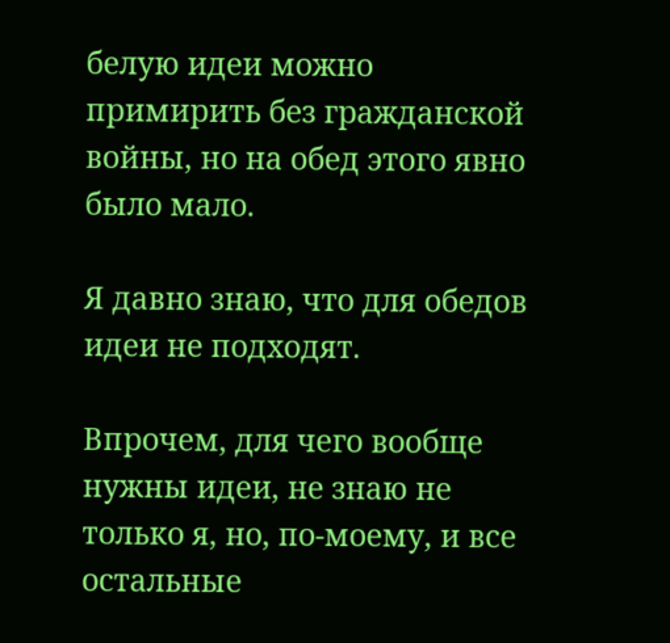белую идеи можно примирить без гражданской войны, но на обед этого явно было мало.

Я давно знаю, что для обедов идеи не подходят.

Впрочем, для чего вообще нужны идеи, не знаю не только я, но, по-моему, и все остальные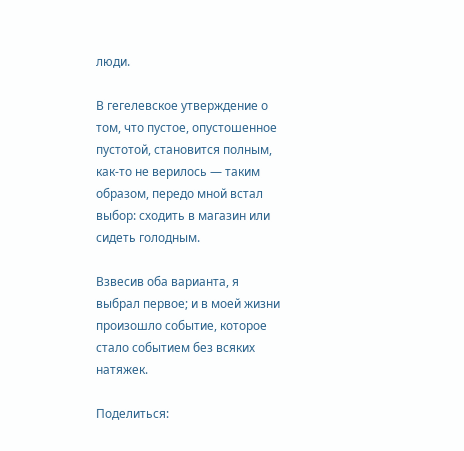люди.

В гегелевское утверждение о том, что пустое, опустошенное пустотой, становится полным, как-то не верилось — таким образом, передо мной встал выбор: сходить в магазин или сидеть голодным.

Взвесив оба варианта, я выбрал первое; и в моей жизни произошло событие, которое стало событием без всяких натяжек.

Поделиться: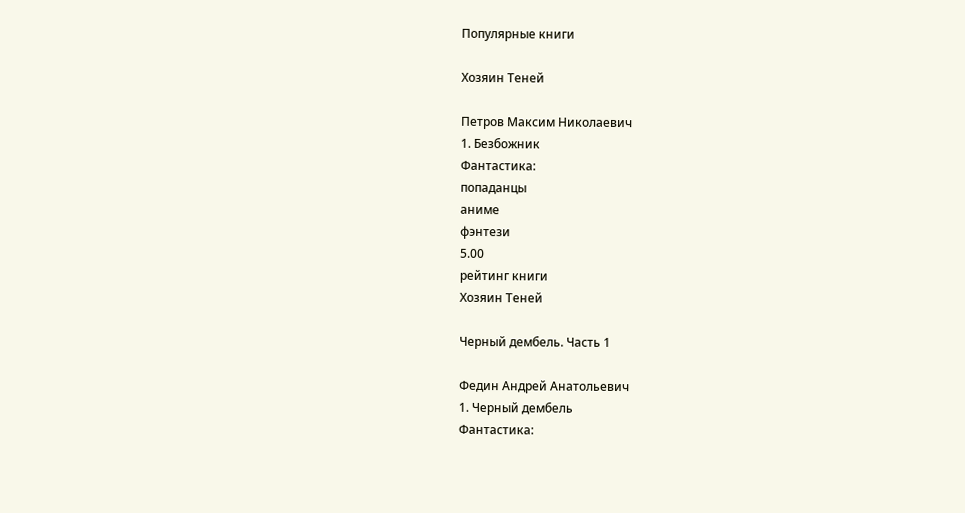Популярные книги

Хозяин Теней

Петров Максим Николаевич
1. Безбожник
Фантастика:
попаданцы
аниме
фэнтези
5.00
рейтинг книги
Хозяин Теней

Черный дембель. Часть 1

Федин Андрей Анатольевич
1. Черный дембель
Фантастика: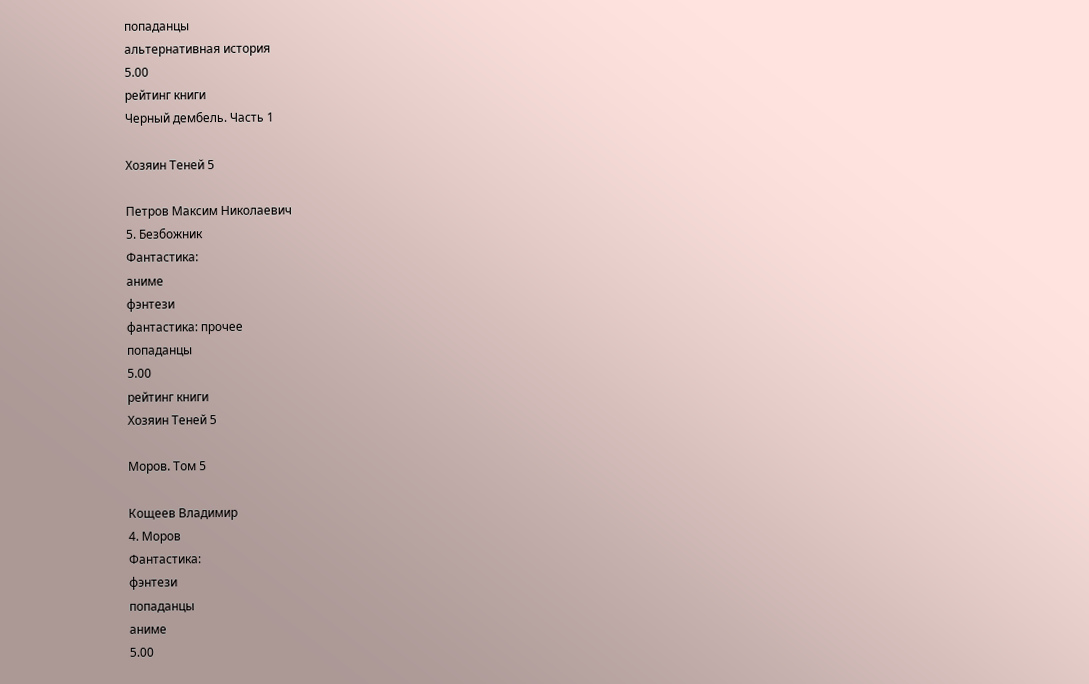попаданцы
альтернативная история
5.00
рейтинг книги
Черный дембель. Часть 1

Хозяин Теней 5

Петров Максим Николаевич
5. Безбожник
Фантастика:
аниме
фэнтези
фантастика: прочее
попаданцы
5.00
рейтинг книги
Хозяин Теней 5

Моров. Том 5

Кощеев Владимир
4. Моров
Фантастика:
фэнтези
попаданцы
аниме
5.00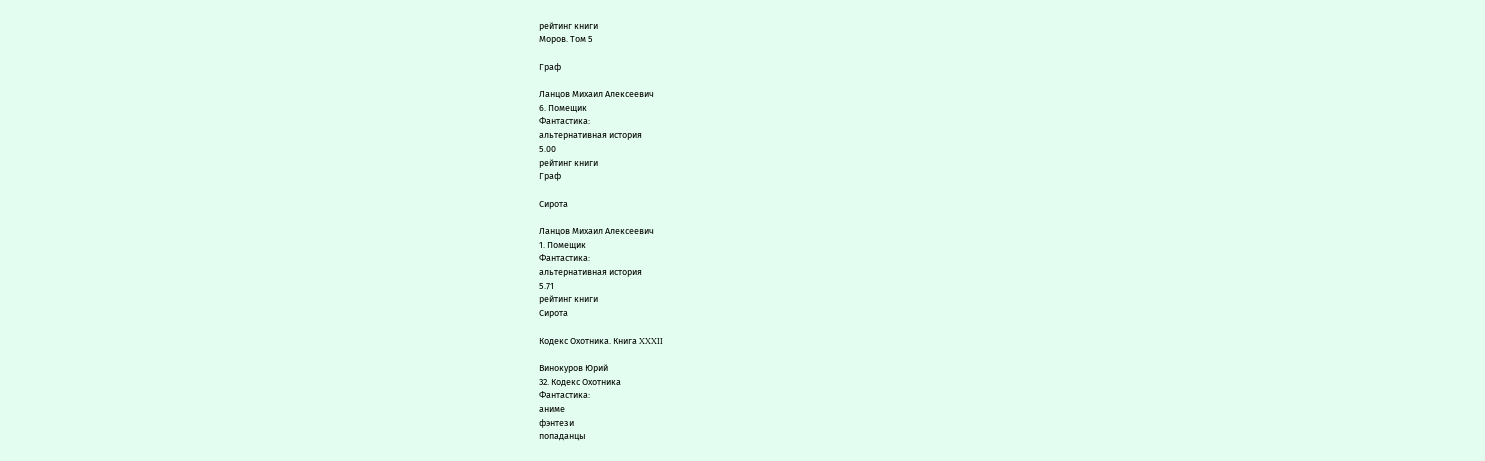рейтинг книги
Моров. Том 5

Граф

Ланцов Михаил Алексеевич
6. Помещик
Фантастика:
альтернативная история
5.00
рейтинг книги
Граф

Сирота

Ланцов Михаил Алексеевич
1. Помещик
Фантастика:
альтернативная история
5.71
рейтинг книги
Сирота

Кодекс Охотника. Книга XXXII

Винокуров Юрий
32. Кодекс Охотника
Фантастика:
аниме
фэнтези
попаданцы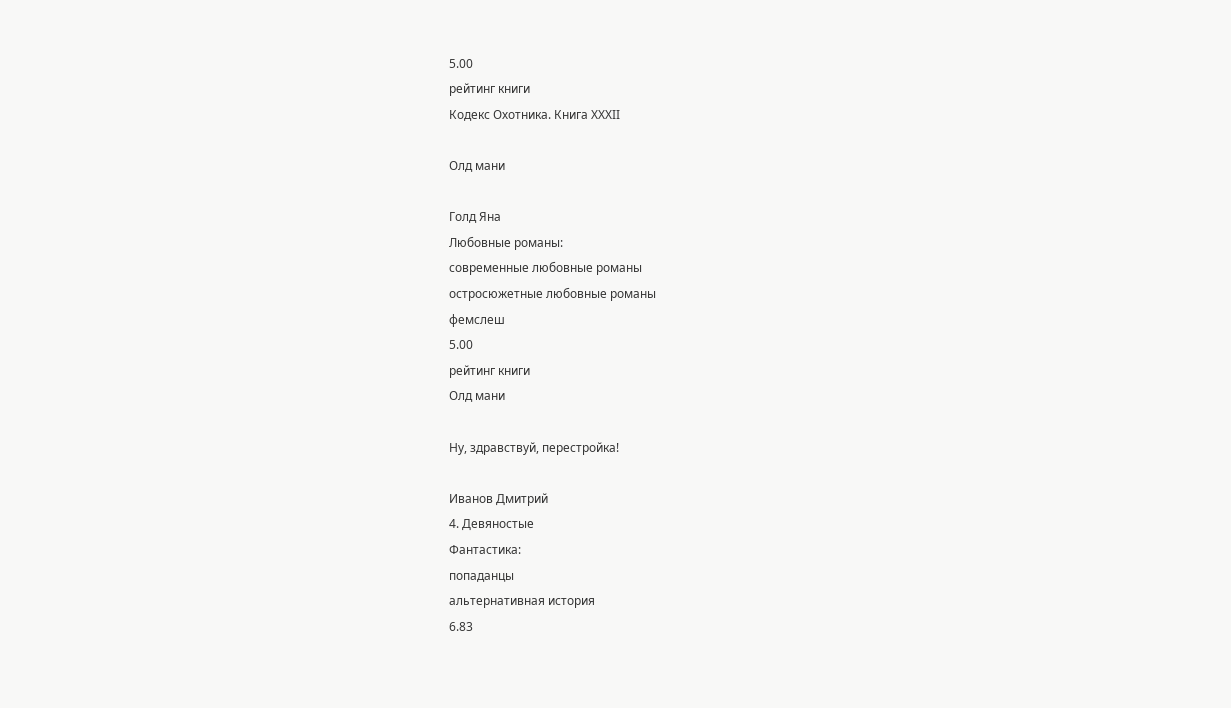5.00
рейтинг книги
Кодекс Охотника. Книга XXXII

Олд мани

Голд Яна
Любовные романы:
современные любовные романы
остросюжетные любовные романы
фемслеш
5.00
рейтинг книги
Олд мани

Ну, здравствуй, перестройка!

Иванов Дмитрий
4. Девяностые
Фантастика:
попаданцы
альтернативная история
6.83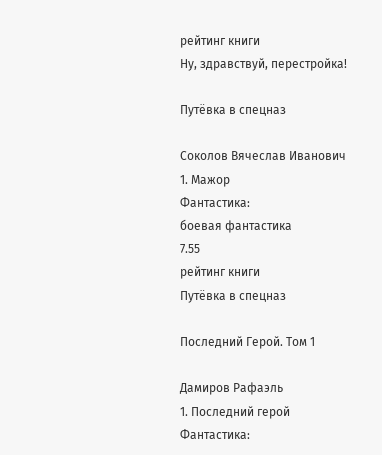рейтинг книги
Ну, здравствуй, перестройка!

Путёвка в спецназ

Соколов Вячеслав Иванович
1. Мажор
Фантастика:
боевая фантастика
7.55
рейтинг книги
Путёвка в спецназ

Последний Герой. Том 1

Дамиров Рафаэль
1. Последний герой
Фантастика: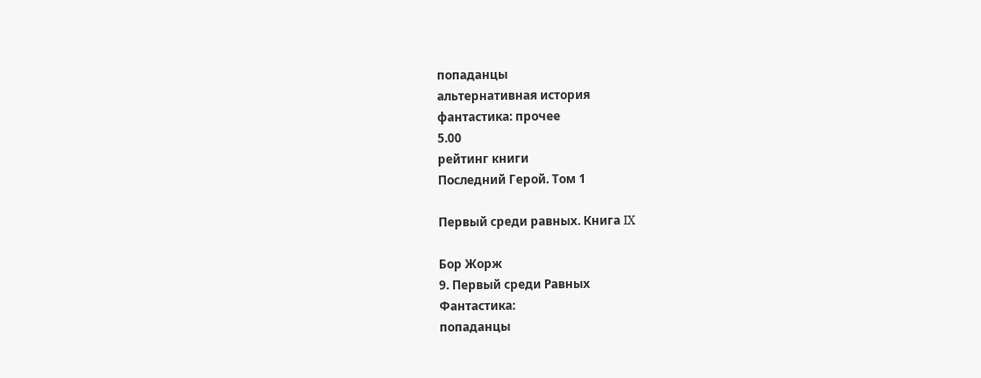попаданцы
альтернативная история
фантастика: прочее
5.00
рейтинг книги
Последний Герой. Том 1

Первый среди равных. Книга IX

Бор Жорж
9. Первый среди Равных
Фантастика:
попаданцы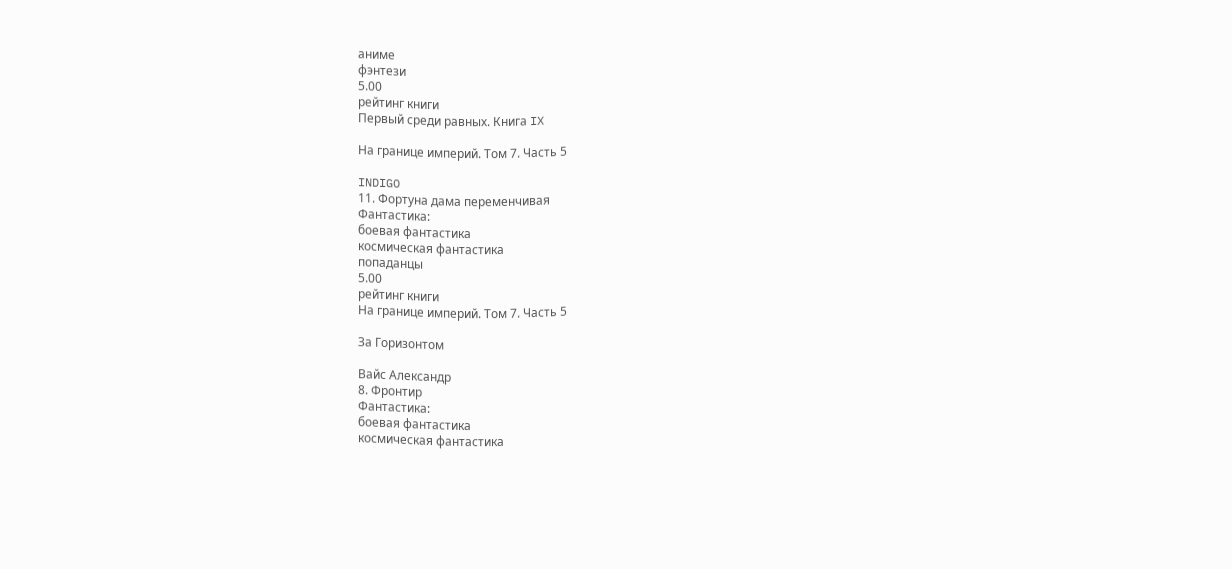аниме
фэнтези
5.00
рейтинг книги
Первый среди равных. Книга IX

На границе империй. Том 7. Часть 5

INDIGO
11. Фортуна дама переменчивая
Фантастика:
боевая фантастика
космическая фантастика
попаданцы
5.00
рейтинг книги
На границе империй. Том 7. Часть 5

За Горизонтом

Вайс Александр
8. Фронтир
Фантастика:
боевая фантастика
космическая фантастика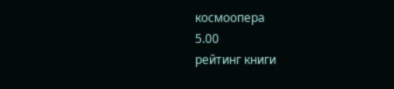космоопера
5.00
рейтинг книги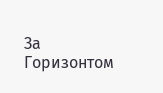За Горизонтом